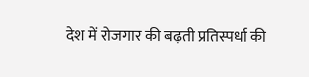देश में रोजगार की बढ़ती प्रतिस्पर्धा की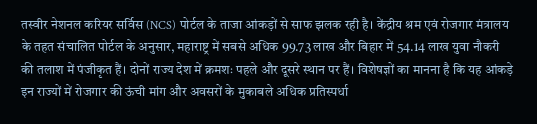तस्वीर नेशनल करियर सर्विस (NCS) पोर्टल के ताजा आंकड़ों से साफ झलक रही है। केंद्रीय श्रम एवं रोजगार मंत्रालय के तहत संचालित पोर्टल के अनुसार, महाराष्ट्र में सबसे अधिक 99.73 लाख और बिहार में 54.14 लाख युवा नौकरी की तलाश में पंजीकृत हैं। दोनों राज्य देश में क्रमशः पहले और दूसरे स्थान पर हैं। विशेषज्ञों का मानना है कि यह आंकड़े इन राज्यों में रोजगार की ऊंची मांग और अवसरों के मुकाबले अधिक प्रतिस्पर्धा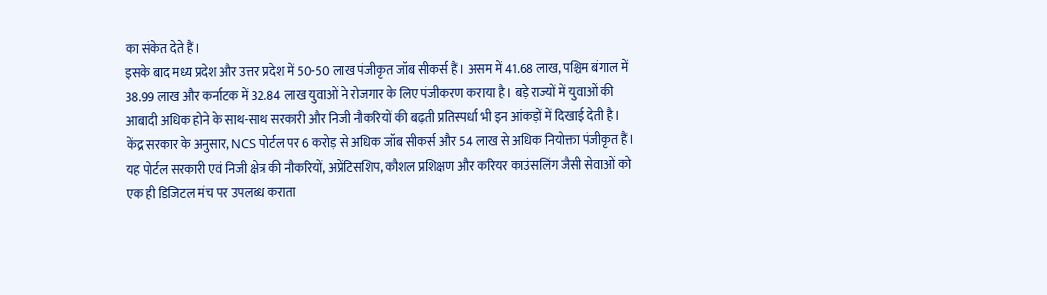का संकेत देते हैं।
इसके बाद मध्य प्रदेश और उत्तर प्रदेश में 50-50 लाख पंजीकृत जॉब सीकर्स हैं। असम में 41.68 लाख, पश्चिम बंगाल में 38.99 लाख और कर्नाटक में 32.84 लाख युवाओं ने रोजगार के लिए पंजीकरण कराया है। बड़े राज्यों में युवाओं की आबादी अधिक होने के साथ-साथ सरकारी और निजी नौकरियों की बढ़ती प्रतिस्पर्धा भी इन आंकड़ों में दिखाई देती है।
केंद्र सरकार के अनुसार, NCS पोर्टल पर 6 करोड़ से अधिक जॉब सीकर्स और 54 लाख से अधिक नियोक्ता पंजीकृत हैं। यह पोर्टल सरकारी एवं निजी क्षेत्र की नौकरियों, अप्रेंटिसशिप, कौशल प्रशिक्षण और करियर काउंसलिंग जैसी सेवाओं को एक ही डिजिटल मंच पर उपलब्ध कराता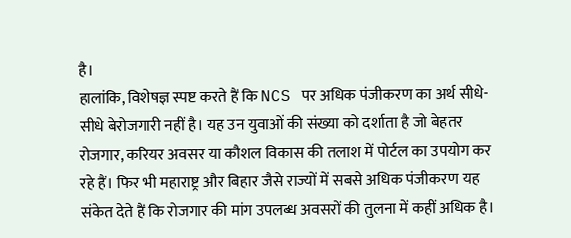है।
हालांकि, विशेषज्ञ स्पष्ट करते हैं कि NCS पर अधिक पंजीकरण का अर्थ सीधे-सीधे बेरोजगारी नहीं है। यह उन युवाओं की संख्या को दर्शाता है जो बेहतर रोजगार, करियर अवसर या कौशल विकास की तलाश में पोर्टल का उपयोग कर रहे हैं। फिर भी महाराष्ट्र और बिहार जैसे राज्यों में सबसे अधिक पंजीकरण यह संकेत देते हैं कि रोजगार की मांग उपलब्ध अवसरों की तुलना में कहीं अधिक है।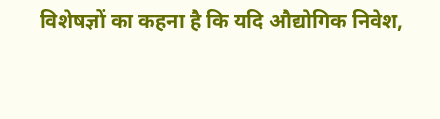विशेषज्ञों का कहना है कि यदि औद्योगिक निवेश,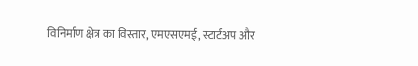विनिर्माण क्षेत्र का विस्तार, एमएसएमई, स्टार्टअप और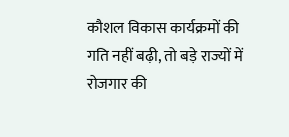कौशल विकास कार्यक्रमों की गति नहीं बढ़ी, तो बड़े राज्यों में रोजगार की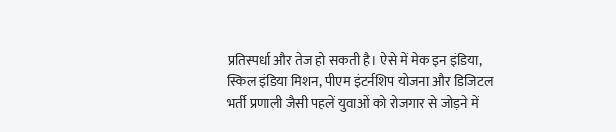प्रतिस्पर्धा और तेज हो सकती है। ऐसे में मेक इन इंडिया, स्किल इंडिया मिशन, पीएम इंटर्नशिप योजना और डिजिटल भर्ती प्रणाली जैसी पहलें युवाओं को रोजगार से जोड़ने में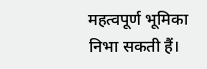महत्वपूर्ण भूमिका निभा सकती हैं।